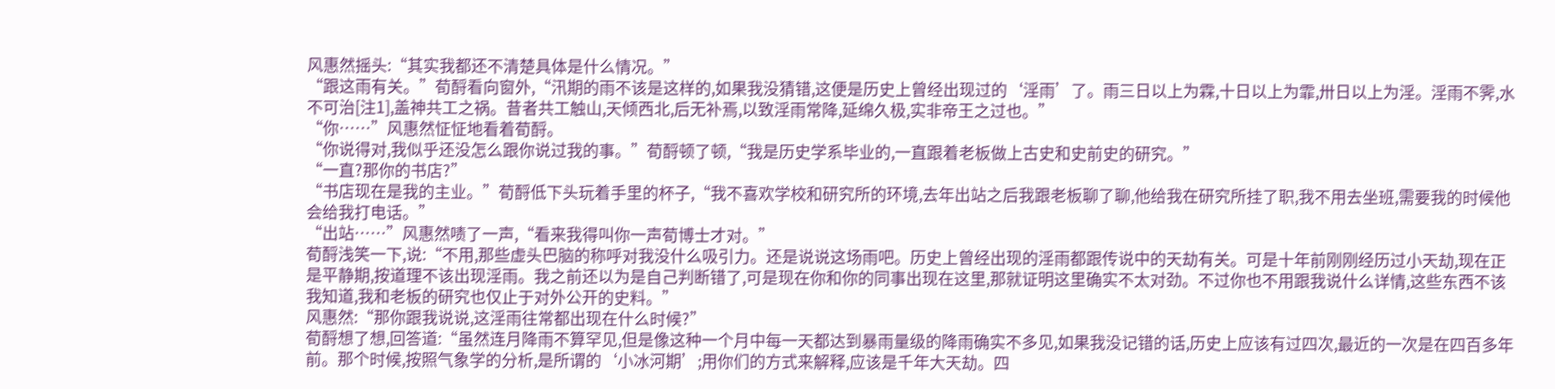风惠然摇头:“其实我都还不清楚具体是什么情况。”
“跟这雨有关。”荀酹看向窗外,“汛期的雨不该是这样的,如果我没猜错,这便是历史上曾经出现过的‘淫雨’了。雨三日以上为霖,十日以上为霏,卅日以上为淫。淫雨不霁,水不可治[注1],盖神共工之祸。昔者共工触山,天倾西北,后无补焉,以致淫雨常降,延绵久极,实非帝王之过也。”
“你……”风惠然怔怔地看着荀酹。
“你说得对,我似乎还没怎么跟你说过我的事。”荀酹顿了顿,“我是历史学系毕业的,一直跟着老板做上古史和史前史的研究。”
“一直?那你的书店?”
“书店现在是我的主业。”荀酹低下头玩着手里的杯子,“我不喜欢学校和研究所的环境,去年出站之后我跟老板聊了聊,他给我在研究所挂了职,我不用去坐班,需要我的时候他会给我打电话。”
“出站……”风惠然啧了一声,“看来我得叫你一声荀博士才对。”
荀酹浅笑一下,说:“不用,那些虚头巴脑的称呼对我没什么吸引力。还是说说这场雨吧。历史上曾经出现的淫雨都跟传说中的天劫有关。可是十年前刚刚经历过小天劫,现在正是平静期,按道理不该出现淫雨。我之前还以为是自己判断错了,可是现在你和你的同事出现在这里,那就证明这里确实不太对劲。不过你也不用跟我说什么详情,这些东西不该我知道,我和老板的研究也仅止于对外公开的史料。”
风惠然:“那你跟我说说,这淫雨往常都出现在什么时候?”
荀酹想了想,回答道:“虽然连月降雨不算罕见,但是像这种一个月中每一天都达到暴雨量级的降雨确实不多见,如果我没记错的话,历史上应该有过四次,最近的一次是在四百多年前。那个时候,按照气象学的分析,是所谓的‘小冰河期’;用你们的方式来解释,应该是千年大天劫。四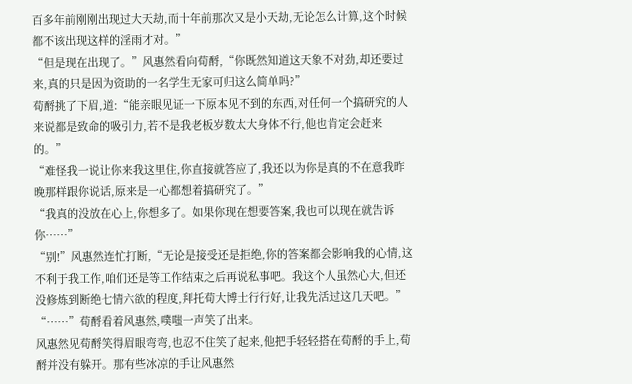百多年前刚刚出现过大天劫,而十年前那次又是小天劫,无论怎么计算,这个时候都不该出现这样的淫雨才对。”
“但是现在出现了。”风惠然看向荀酹,“你既然知道这天象不对劲,却还要过来,真的只是因为资助的一名学生无家可归这么简单吗?”
荀酹挑了下眉,道:“能亲眼见证一下原本见不到的东西,对任何一个搞研究的人来说都是致命的吸引力,若不是我老板岁数太大身体不行,他也肯定会赶来的。”
“难怪我一说让你来我这里住,你直接就答应了,我还以为你是真的不在意我昨晚那样跟你说话,原来是一心都想着搞研究了。”
“我真的没放在心上,你想多了。如果你现在想要答案,我也可以现在就告诉你……”
“别!”风惠然连忙打断,“无论是接受还是拒绝,你的答案都会影响我的心情,这不利于我工作,咱们还是等工作结束之后再说私事吧。我这个人虽然心大,但还没修炼到断绝七情六欲的程度,拜托荀大博士行行好,让我先活过这几天吧。”
“……”荀酹看着风惠然,噗嗤一声笑了出来。
风惠然见荀酹笑得眉眼弯弯,也忍不住笑了起来,他把手轻轻搭在荀酹的手上,荀酹并没有躲开。那有些冰凉的手让风惠然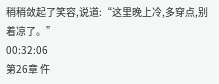稍稍敛起了笑容,说道:“这里晚上冷,多穿点,别着凉了。”
00:32:06
第26章 仵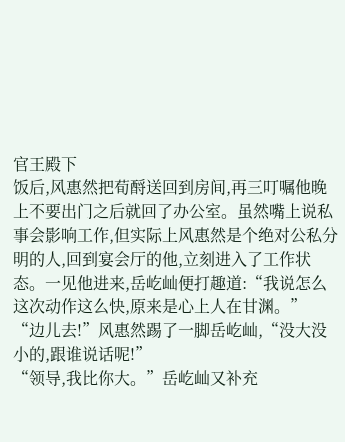官王殿下
饭后,风惠然把荀酹送回到房间,再三叮嘱他晚上不要出门之后就回了办公室。虽然嘴上说私事会影响工作,但实际上风惠然是个绝对公私分明的人,回到宴会厅的他,立刻进入了工作状态。一见他进来,岳屹屾便打趣道:“我说怎么这次动作这么快,原来是心上人在甘渊。”
“边儿去!”风惠然踢了一脚岳屹屾,“没大没小的,跟谁说话呢!”
“领导,我比你大。”岳屹屾又补充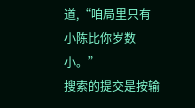道,“咱局里只有小陈比你岁数小。”
搜索的提交是按输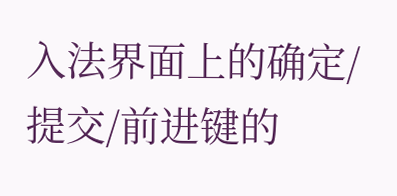入法界面上的确定/提交/前进键的